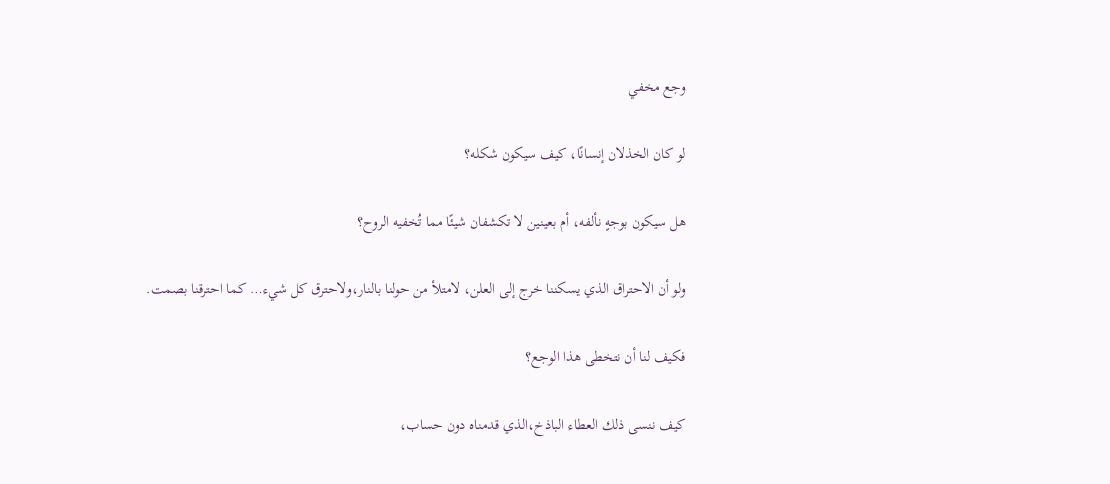وجع مخفي

لو كان الخذلان إنسانًا، كيف سيكون شكله؟

هل سيكون بوجهٍ نألفه، أم بعينين لا تكشفان شيئًا مما تُخفيه الروح؟

ولو أن الاحتراق الذي يسكننا خرج إلى العلن، لامتلأ من حولنا بالنار،ولاحترق كل شيء… كما احترقنا بصمت.

فكيف لنا أن نتخطى هذا الوجع؟

كيف ننسى ذلك العطاء الباذخ،الذي قدمناه دون حساب،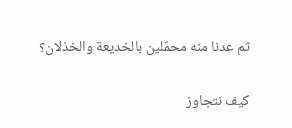ثم عدنا منه محمّلين بالخديعة والخذلان؟

كيف نتجاوز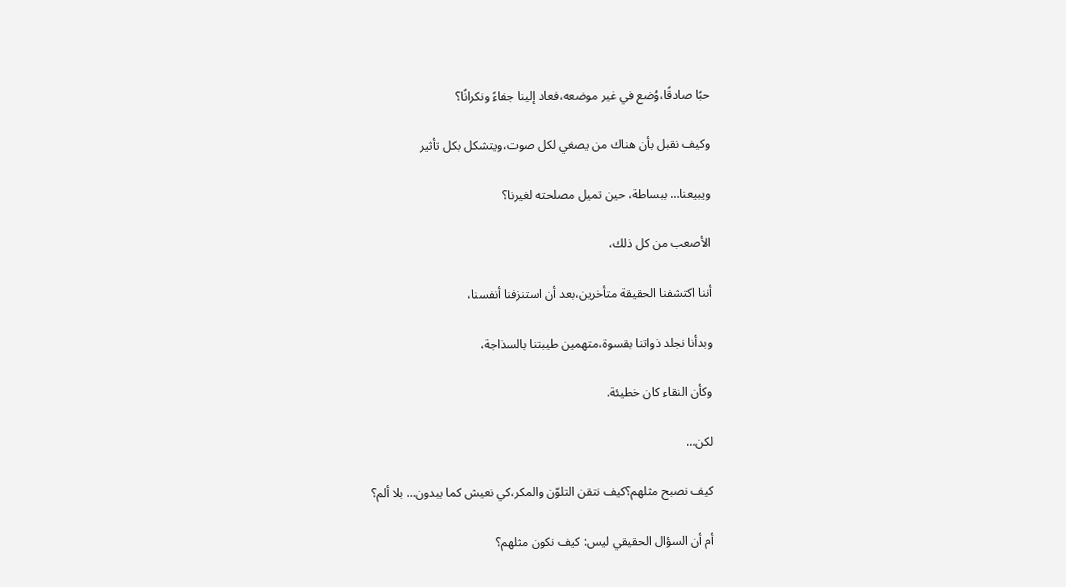حبًا صادقًا،وُضع في غير موضعه،فعاد إلينا جفاءً ونكرانًا؟

وكيف نقبل بأن هناك من يصغي لكل صوت،ويتشكل بكل تأثير

ويبيعنا… ببساطة، حين تميل مصلحته لغيرنا؟

الأصعب من كل ذلك،

أننا اكتشفنا الحقيقة متأخرين،بعد أن استنزفنا أنفسنا،

وبدأنا نجلد ذواتنا بقسوة،متهمين طيبتنا بالسذاجة،

وكأن النقاء كان خطيئة.

لكن…

كيف نصبح مثلهم؟كيف نتقن التلوّن والمكر،كي نعيش كما يبدون… بلا ألم؟

أم أن السؤال الحقيقي ليس: كيف نكون مثلهم؟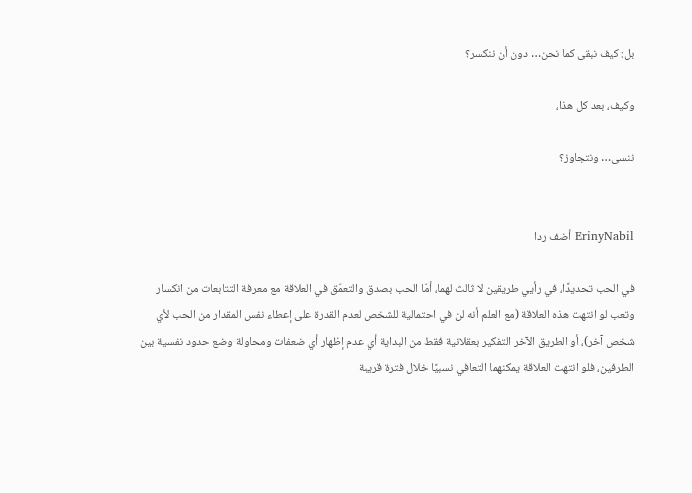بل: كيف نبقى كما نحن… دون أن ننكسر؟

وكيف، بعد كل هذا،

ننسى… ونتجاوز؟


ErinyNabil أضف ردا

في الحب تحديدًا، في رأيي طريقين لا ثالث لهما، أمّا الحب بصدق والتعمّق في العلاقة مع معرفة التتابعات من انكسار وتعب لو انتهت هذه العلاقة (مع العلم أنه لن في احتمالية للشخص لعدم القدرة على إعطاء نفس المقدار من الحب لأي شخص آخر)، أو الطريق الآخر التفكير بعقلانية فقط من البداية أي عدم إظهار أي ضعفات ومحاولة وضع حدود نفسية بين الطرفين، فلو انتهت العلاقة يمكنهما التعافي نسبيًا خلال فترة قريبة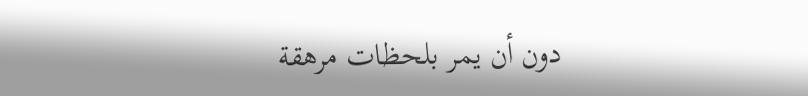دون أن يمر بلحظات مرهقة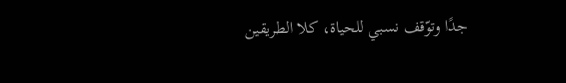جدًا وتوّقف نسبي للحياة، كلا الطريقين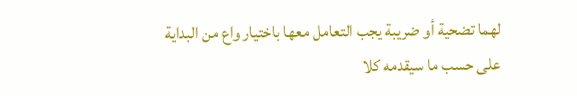لهما تضحية أو ضريبة يجب التعامل معها باختيار واع من البداية على حسب ما سيقدمه كلا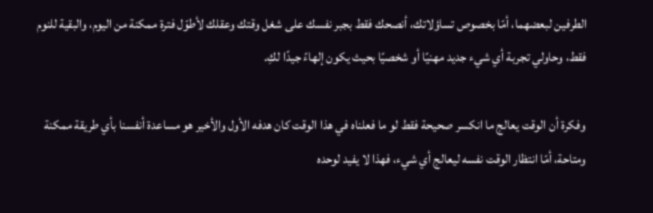الطرفين لبعضهما، أمّا بخصوص تساؤلاتك، أنصحك فقط بجبر نفسك على شغل وقتك وعقلك لأطوّل فترة ممكنة من اليوم، والبقية للنوم فقط، وحاولي تجربة أي شيء جديد مهنيًا أو شخصيًا بحيث يكون إلهاءً جيدًا لكِ.

وفكرة أن الوقت يعالج ما انكسر صحيحة فقط لو ما فعلناه في هذا الوقت كان هدفه الأول والأخير هو مساعدة أنفسنا بأي طريقة ممكنة ومتاحة، أمّا انتظار الوقت نفسه ليعالج أي شيء، فهذا لا يفيد لوحده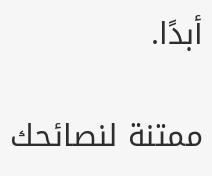أبدًا.

ممتنة لنصائحك